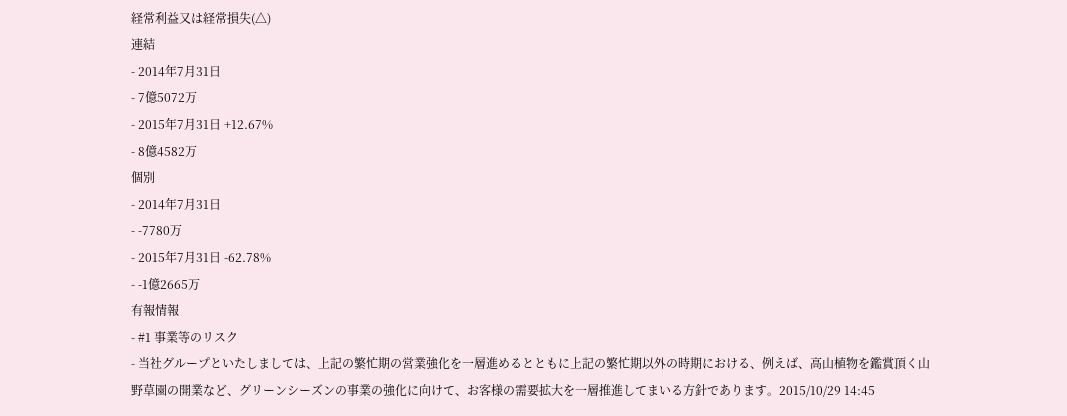経常利益又は経常損失(△)
連結
- 2014年7月31日
- 7億5072万
- 2015年7月31日 +12.67%
- 8億4582万
個別
- 2014年7月31日
- -7780万
- 2015年7月31日 -62.78%
- -1億2665万
有報情報
- #1 事業等のリスク
- 当社グループといたしましては、上記の繁忙期の営業強化を一層進めるとともに上記の繁忙期以外の時期における、例えば、高山植物を鑑賞頂く山野草園の開業など、グリーンシーズンの事業の強化に向けて、お客様の需要拡大を一層推進してまいる方針であります。2015/10/29 14:45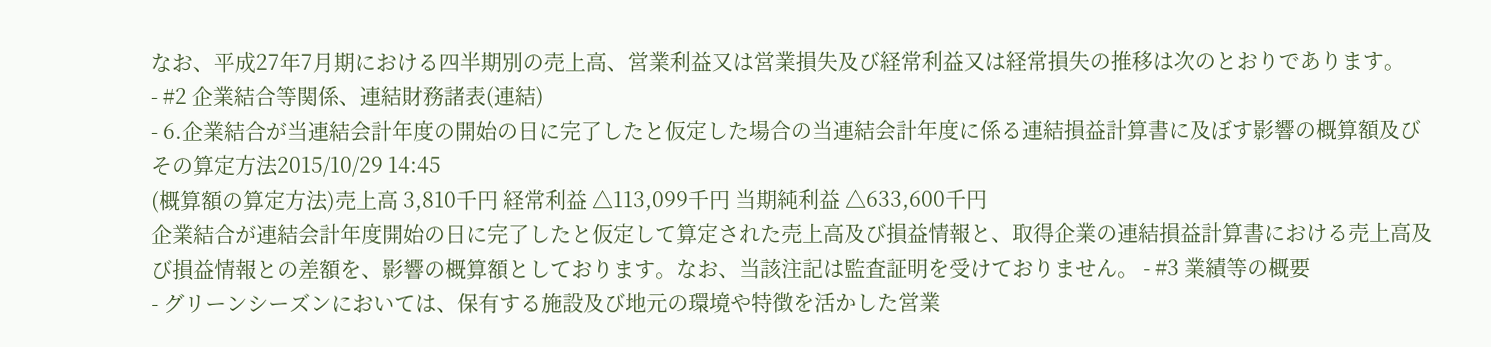なお、平成27年7月期における四半期別の売上高、営業利益又は営業損失及び経常利益又は経常損失の推移は次のとおりであります。
- #2 企業結合等関係、連結財務諸表(連結)
- 6.企業結合が当連結会計年度の開始の日に完了したと仮定した場合の当連結会計年度に係る連結損益計算書に及ぼす影響の概算額及びその算定方法2015/10/29 14:45
(概算額の算定方法)売上高 3,810千円 経常利益 △113,099千円 当期純利益 △633,600千円
企業結合が連結会計年度開始の日に完了したと仮定して算定された売上高及び損益情報と、取得企業の連結損益計算書における売上高及び損益情報との差額を、影響の概算額としております。なお、当該注記は監査証明を受けておりません。 - #3 業績等の概要
- グリーンシーズンにおいては、保有する施設及び地元の環境や特徴を活かした営業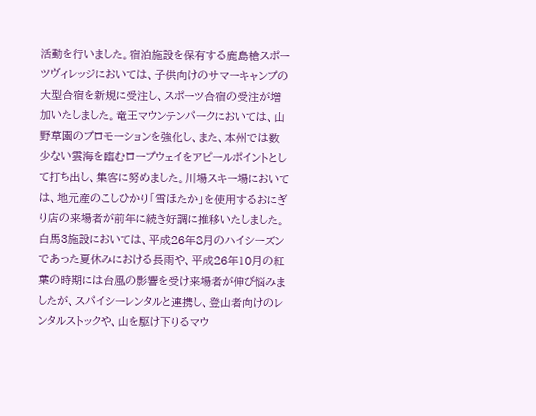活動を行いました。宿泊施設を保有する鹿島槍スポーツヴィレッジにおいては、子供向けのサマーキャンプの大型合宿を新規に受注し、スポーツ合宿の受注が増加いたしました。竜王マウンテンパークにおいては、山野草園のプロモーションを強化し、また、本州では数少ない雲海を臨むロープウェイをアピールポイントとして打ち出し、集客に努めました。川場スキー場においては、地元産のこしひかり「雪ほたか」を使用するおにぎり店の来場者が前年に続き好調に推移いたしました。白馬3施設においては、平成26年8月のハイシーズンであった夏休みにおける長雨や、平成26年10月の紅葉の時期には台風の影響を受け来場者が伸び悩みましたが、スパイシーレンタルと連携し、登山者向けのレンタルストックや、山を駆け下りるマウ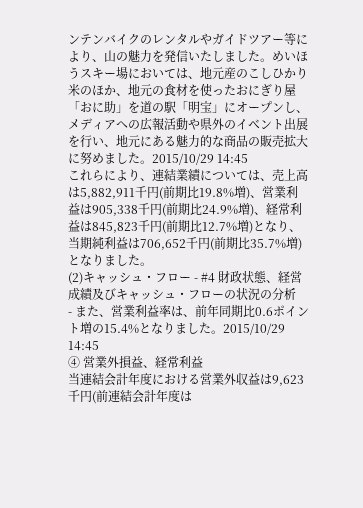ンテンバイクのレンタルやガイドツアー等により、山の魅力を発信いたしました。めいほうスキー場においては、地元産のこしひかり米のほか、地元の食材を使ったおにぎり屋「おに助」を道の駅「明宝」にオープンし、メディアへの広報活動や県外のイベント出展を行い、地元にある魅力的な商品の販売拡大に努めました。2015/10/29 14:45
これらにより、連結業績については、売上高は5,882,911千円(前期比19.8%増)、営業利益は905,338千円(前期比24.9%増)、経常利益は845,823千円(前期比12.7%増)となり、当期純利益は706,652千円(前期比35.7%増)となりました。
(2)キャッシュ・フロー - #4 財政状態、経営成績及びキャッシュ・フローの状況の分析
- また、営業利益率は、前年同期比0.6ポイント増の15.4%となりました。2015/10/29 14:45
④ 営業外損益、経常利益
当連結会計年度における営業外収益は9,623千円(前連結会計年度は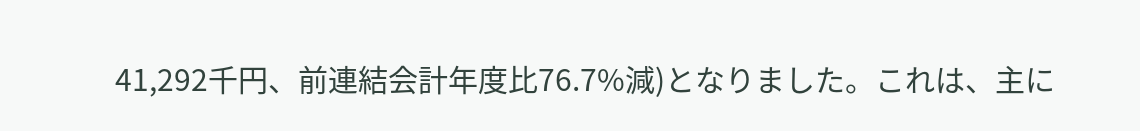41,292千円、前連結会計年度比76.7%減)となりました。これは、主に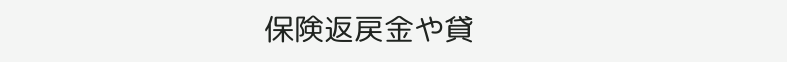保険返戻金や貸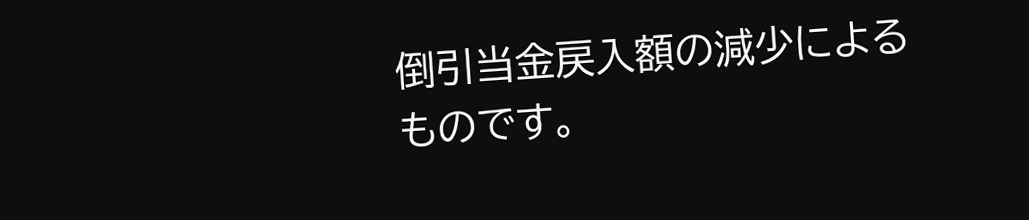倒引当金戻入額の減少によるものです。